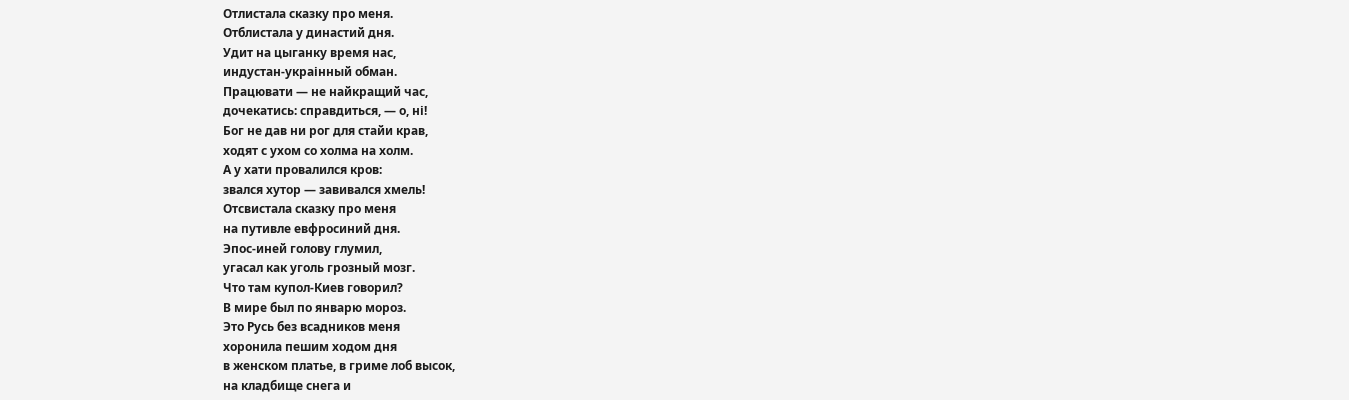Отлистала сказку про меня.
Отблистала у династий дня.
Удит на цыганку время нас,
индустан-украінный обман.
Працювати — не найкращий час,
дочекатись: справдиться, — о, ні!
Бог не дав ни рог для стайи крав,
ходят с ухом со холма на холм.
А у хати провалился кров:
звался хутор — завивался хмель!
Отсвистала сказку про меня
на путивле евфросиний дня.
Эпос-иней голову глумил,
угасал как уголь грозный мозг.
Что там купол-Киев говорил?
В мире был по январю мороз.
Это Русь без всадников меня
хоронила пешим ходом дня
в женском платье, в гриме лоб высок,
на кладбище снега и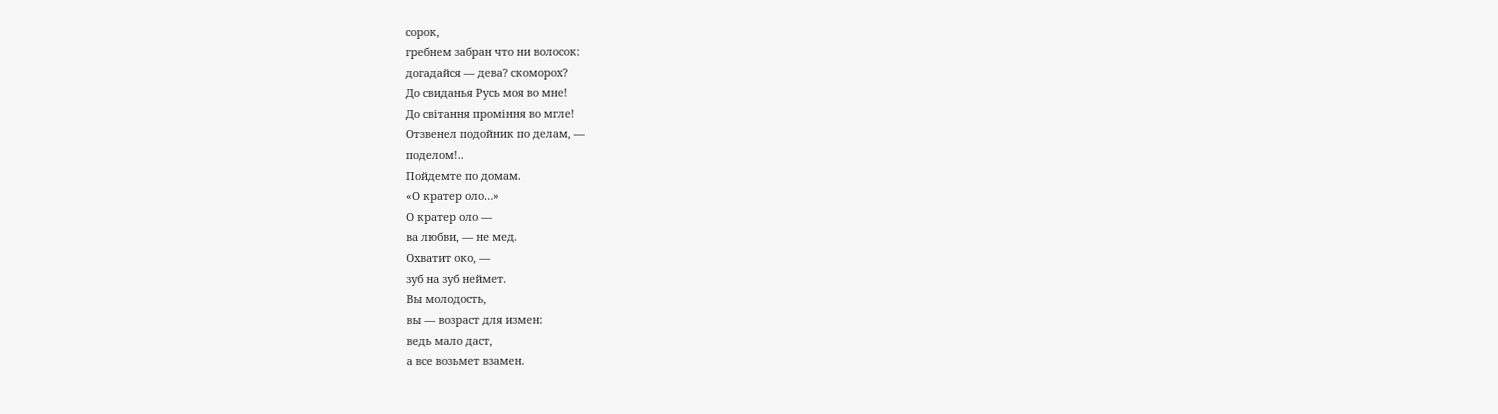сорок,
гребнем забран что ни волосок:
догадайся — дева? скоморох?
До свиданья Русь моя во мне!
До світання проміння во мгле!
Отзвенел подойник по делам, —
поделом!..
Пойдемте по домам.
«О кратер оло…»
О кратер оло —
ва любви, — не мед.
Охватит око, —
зуб на зуб неймет.
Вы молодость,
вы — возраст для измен:
ведь мало даст,
а все возьмет взамен.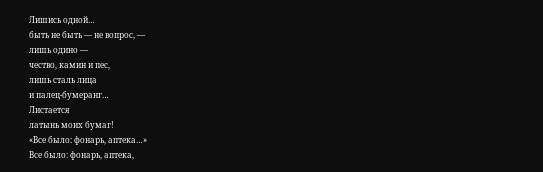Лишись одной…
быть не быть — не вопрос, —
лишь одино —
чество, камин и пес,
лишь сталь лица
и палец-бумеранг…
Листается
латынь моих бумаг!
«Все было: фонарь, аптека…»
Все было: фонарь, аптека,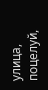улица, поцелуй,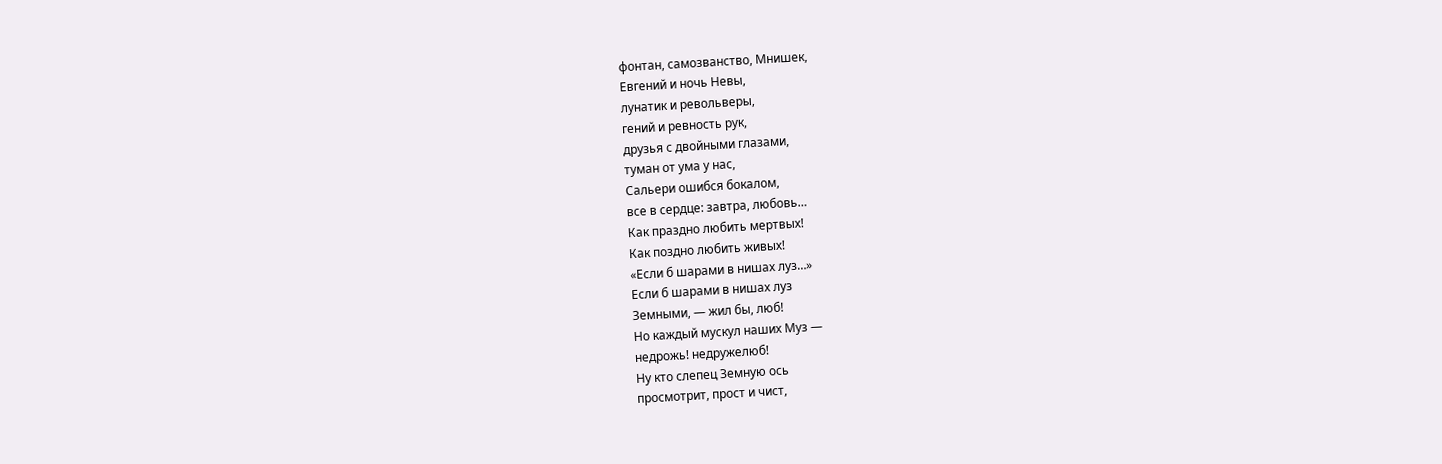фонтан, самозванство, Мнишек,
Евгений и ночь Невы,
лунатик и револьверы,
гений и ревность рук,
друзья с двойными глазами,
туман от ума у нас,
Сальери ошибся бокалом,
все в сердце: завтра, любовь…
Как праздно любить мертвых!
Как поздно любить живых!
«Если б шарами в нишах луз…»
Если б шарами в нишах луз
Земными, — жил бы, люб!
Но каждый мускул наших Муз —
недрожь! недружелюб!
Ну кто слепец Земную ось
просмотрит, прост и чист,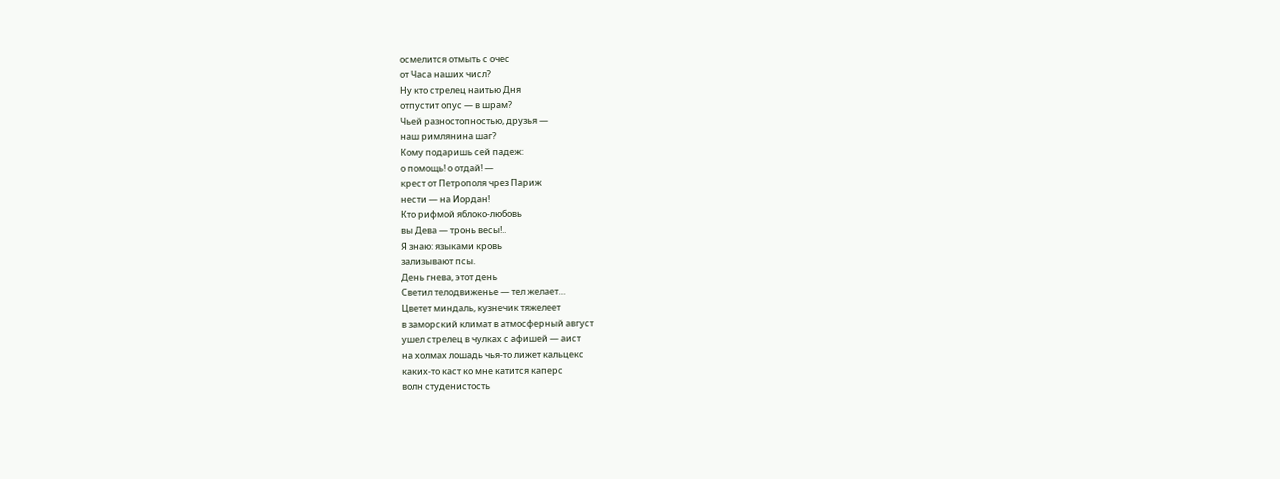осмелится отмыть с очес
от Часа наших числ?
Ну кто стрелец наитью Дня
отпустит опус — в шрам?
Чьей разностопностью, друзья —
наш римлянина шаг?
Кому подаришь сей падеж:
о помощь! о отдай! —
крест от Петрополя чрез Париж
нести — на Иордан!
Кто рифмой яблоко-любовь
вы Дева — тронь весы!..
Я знаю: языками кровь
зализывают псы.
День гнева, этот день
Светил телодвиженье — тел желает…
Цветет миндаль, кузнечик тяжелеет
в заморский климат в атмосферный август
ушел стрелец в чулках с афишей — аист
на холмах лошадь чья-то лижет кальцекс
каких-то каст ко мне катится каперс
волн студенистость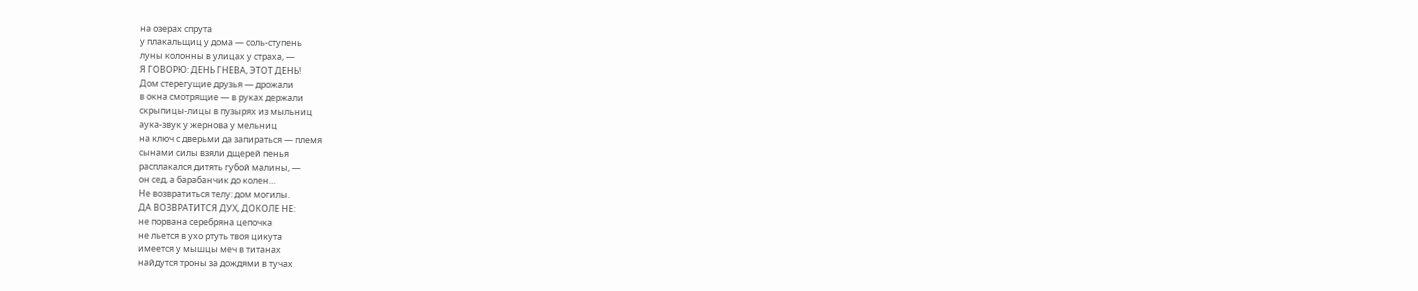на озерах спрута
у плакальщиц у дома — соль-ступень
луны колонны в улицах у страха, —
Я ГОВОРЮ: ДЕНЬ ГНЕВА, ЭТОТ ДЕНЬ!
Дом стерегущие друзья — дрожали
в окна смотрящие — в руках держали
скрыпицы-лицы в пузырях из мыльниц
аука-звук у жернова у мельниц
на ключ с дверьми да запираться — племя
сынами силы взяли дщерей пенья
расплакался дитять губой малины, —
он сед, а барабанчик до колен…
Не возвратиться телу: дом могилы.
ДА ВОЗВРАТИТСЯ ДУХ, ДОКОЛЕ НЕ:
не порвана серебряна цепочка
не льется в ухо ртуть твоя цикута
имеется у мышцы меч в титанах
найдутся троны за дождями в тучах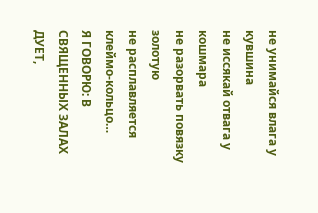не унимайся влага у кувшина
не иссякай отвага у кошмара
не разорвать повязку золотую
не расплавляется клеймо-кольцо…
Я ГОВОРЮ: В СВЯЩЕННЫХ ЗАЛАХ ДУЕТ,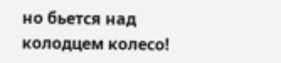но бьется над колодцем колесо!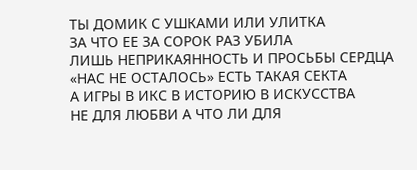ТЫ ДОМИК С УШКАМИ ИЛИ УЛИТКА
ЗА ЧТО ЕЕ ЗА СОРОК РАЗ УБИЛА
ЛИШЬ НЕПРИКАЯННОСТЬ И ПРОСЬБЫ СЕРДЦА
«НАС НЕ ОСТАЛОСЬ» ЕСТЬ ТАКАЯ СЕКТА
А ИГРЫ В ИКС В ИСТОРИЮ В ИСКУССТВА
НЕ ДЛЯ ЛЮБВИ А ЧТО ЛИ ДЛЯ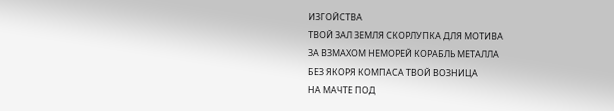ИЗГОЙСТВА
ТВОЙ ЗАЛ ЗЕМЛЯ СКОРЛУПКА ДЛЯ МОТИВА
ЗА ВЗМАХОМ НЕМОРЕЙ КОРАБЛЬ МЕТАЛЛА
БЕЗ ЯКОРЯ КОМПАСА ТВОЙ ВОЗНИЦА
НА МАЧТЕ ПОД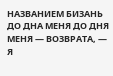НАЗВАНИЕМ БИЗАНЬ
ДО ДНА МЕНЯ ДО ДНЯ МЕНЯ — ВОЗВРАТА, —
Я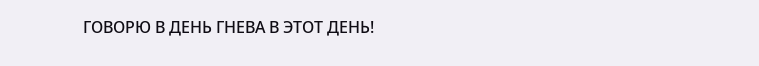ГОВОРЮ В ДЕНЬ ГНЕВА В ЭТОТ ДЕНЬ!